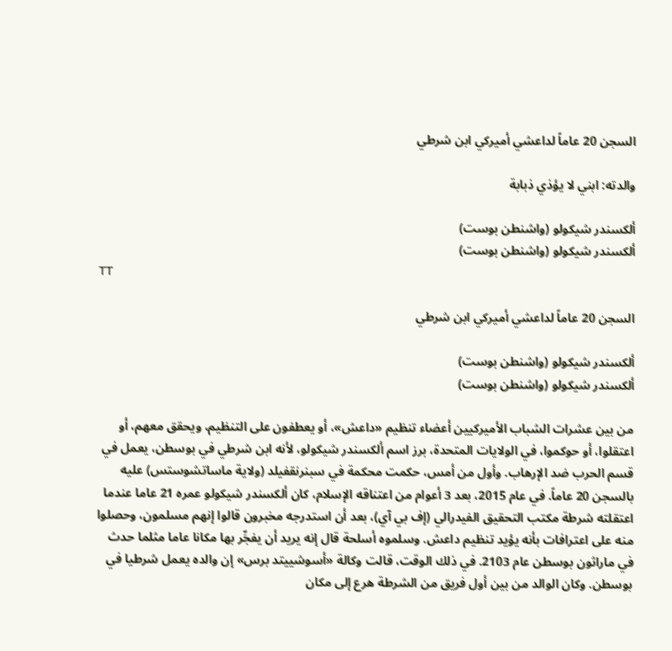السجن 20 عاماً لداعشي أميركي ابن شرطي

والدته: ابني لا يؤذي ذبابة

ألكسندر شيكولو (واشنطن بوست)
ألكسندر شيكولو (واشنطن بوست)
TT

السجن 20 عاماً لداعشي أميركي ابن شرطي

ألكسندر شيكولو (واشنطن بوست)
ألكسندر شيكولو (واشنطن بوست)

من بين عشرات الشباب الأميركيين أعضاء تنظيم «داعش»، أو يعطفون على التنظيم، ويحقق معهم، أو اعتقلوا، أو حوكموا، في الولايات المتحدة، برز اسم ألكسندر شيكولو، لأنه ابن شرطي في بوسطن، يعمل في قسم الحرب ضد الإرهاب. وأول من أمس، حكمت محكمة في سبنرنقفيلد (ولاية ماساتشوستس) عليه بالسجن 20 عاماً. في عام 2015، بعد 3 أعوام من اعتناقه الإسلام، كان ألكسندر شيكولو عمره 21 عاما عندما اعتقلته شرطة مكتب التحقيق الفيدرالي (إف بي آي)، بعد أن استدرجه مخبرون قالوا إنهم مسلمون، وحصلوا منه على اعترافات بأنه يؤيد تنظيم داعش. وسلموه أسلحة قال إنه يريد أن يفجِّر بها مكانا عاما مثلما حدث في ماراثون بوسطن عام 2103. في ذلك الوقت، قالت وكالة «أسوشييتد برس» إن والده يعمل شرطيا في بوسطن. وكان الوالد من بين أول فريق من الشرطة هرع إلى مكان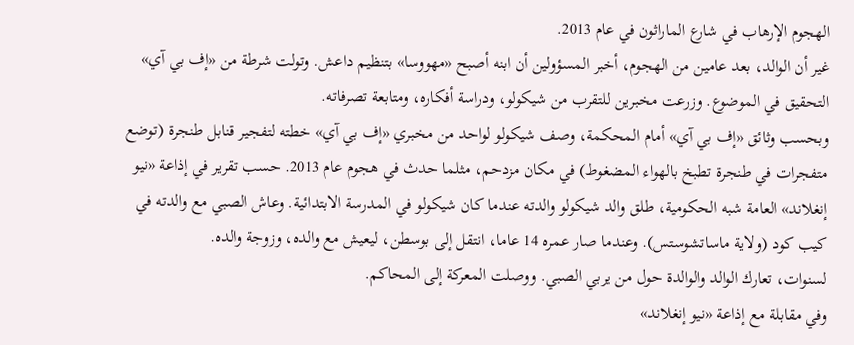الهجوم الإرهاب في شارع الماراثون في عام 2013.
غير أن الوالد، بعد عامين من الهجوم، أخبر المسؤولين أن ابنه أصبح «مهووسا» بتنظيم داعش. وتولت شرطة من «إف بي آي» التحقيق في الموضوع. وزرعت مخبرين للتقرب من شيكولو، ودراسة أفكاره، ومتابعة تصرفاته.
وبحسب وثائق «إف بي آي» أمام المحكمة، وصف شيكولو لواحد من مخبري «إف بي آي» خطته لتفجير قنابل طنجرة (توضع متفجرات في طنجرة تطبخ بالهواء المضغوط) في مكان مزدحم، مثلما حدث في هجوم عام 2013. حسب تقرير في إذاعة «نيو إنغلاند» العامة شبه الحكومية، طلق والد شيكولو والدته عندما كان شيكولو في المدرسة الابتدائية. وعاش الصبي مع والدته في كيب كود (ولاية ماساتشوستس). وعندما صار عمره 14 عاما، انتقل إلى بوسطن، ليعيش مع والده، وزوجة والده.
لسنوات، تعارك الوالد والوالدة حول من يربي الصبي. ووصلت المعركة إلى المحاكم.
وفي مقابلة مع إذاعة «نيو إنغلاند»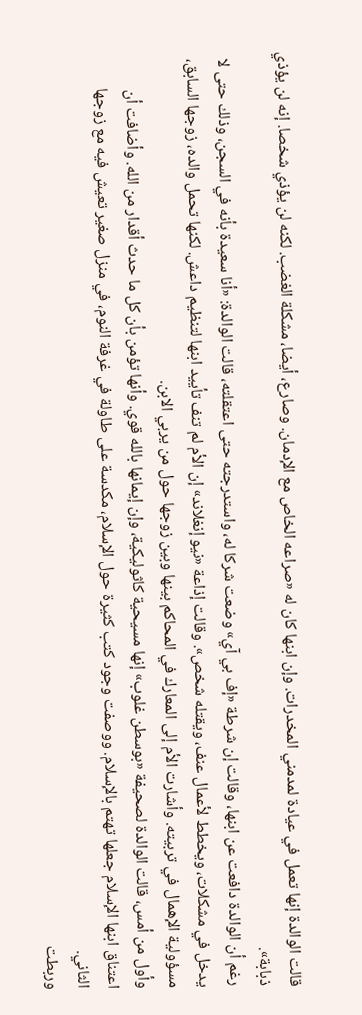قالت الوالدة إنها تعمل في عيادة لمدمني المخدرات. وإن ابنها كان له «صراعه الخاص مع الإدمان. وصارع، أيضا، مشكلة الغضب. لكنه لن يؤذي شخصا. إنه لن يؤذي ذبابة».
رغم أن الوالدة دافعت عن ابنها، وقالت إن شرطة «إف بي آي» وضعت شركا له، واستدرجته حتى اعتقلته، قالت الوالدة: «أنا سعيدة بأنه في السجن، وذلك حتى لا يدخل في مشكلات، ويخطط لأعمال عنف، ويقتله شخص». وقالت إذاعة «نيو إنغلاند» إن الأم لم تنف تأييد ابنها لتنظيم داعش. لكنها تحمل والده، زوجها السابق، مسؤولية الإهمال في تربيته. وأشارت الأم إلى المعارك في المحاكم بينها وبين زوجها حول من يربي الابن.
وأول من أمس، قالت الوالدة لصحيفة «بوسطن غلوب» إنها مسيحية كاثوليكية، وإن إيمانها بالله قوي. وأنها تؤمن بأن كل ما حدث أقدار من الله. وأضافت أن اعتناق ابنها الإسلام جعلها تهتم بالإسلام. ووصفت وجود كتب كثيرة حول الإسلام، مكدسة على طاولة في غرفة النوم، في منزل صغير تعيش فيه مع زوجها الثاني.
وربطت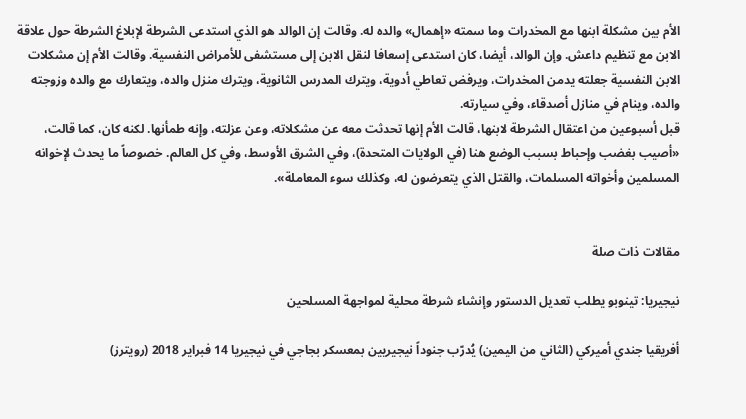الأم بين مشكلة ابنها مع المخدرات وما سمته «إهمال» والده له. وقالت إن الوالد هو الذي استدعى الشرطة لإبلاغ الشرطة حول علاقة الابن مع تنظيم داعش. وإن الوالد، أيضا، كان استدعى إسعافا لنقل الابن إلى مستشفى للأمراض النفسية. وقالت الأم إن مشكلات الابن النفسية جعلته يدمن المخدرات، ويرفض تعاطي أدوية، ويترك المدرس الثانوية، ويترك منزل والده، ويتعارك مع والده وزوجته والده، وينام في منازل أصدقاء، وفي سيارته.
قبل أسبوعين من اعتقال الشرطة لابنها، قالت الأم إنها تحدثت معه عن مشكلاته، وعن عزلته، وإنه طمأنها. لكنه كان، كما قالت، «أصيب بغضب وإحباط بسبب الوضع هنا (في الولايات المتحدة)، وفي الشرق الأوسط، وفي كل العالم. خصوصاً ما يحدث لإخوانه المسلمين وأخواته المسلمات، والقتل الذي يتعرضون له، وكذلك سوء المعاملة».


مقالات ذات صلة

نيجيريا: تينوبو يطلب تعديل الدستور وإنشاء شرطة محلية لمواجهة المسلحين

أفريقيا جندي أميركي (الثاني من اليمين) يُدرّب جنوداً نيجيريين بمعسكر بجاجي في نيجيريا 14 فبراير 2018 (رويترز)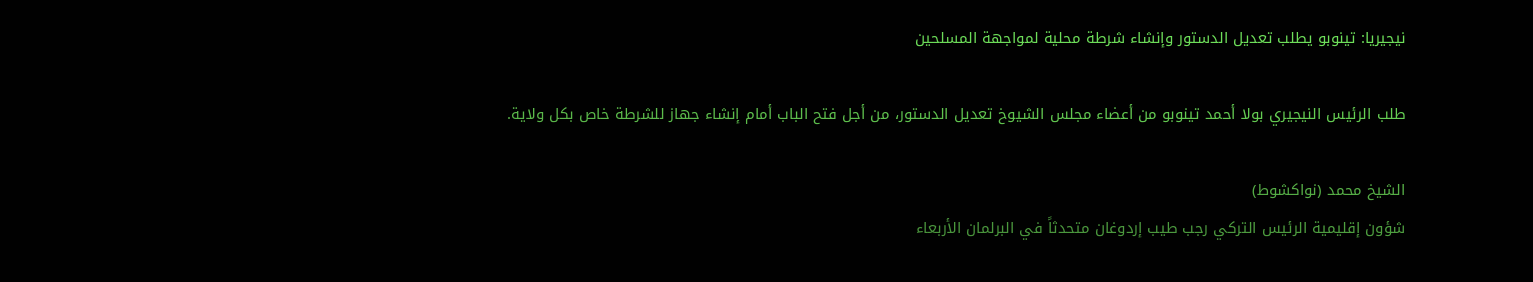نيجيريا: تينوبو يطلب تعديل الدستور وإنشاء شرطة محلية لمواجهة المسلحين

طلب الرئيس النيجيري بولا أحمد تينوبو من أعضاء مجلس الشيوخ تعديل الدستور، من أجل فتح الباب أمام إنشاء جهاز للشرطة خاص بكل ولاية.

الشيخ محمد (نواكشوط)
شؤون إقليمية الرئيس التركي رجب طيب إردوغان متحدثاً في البرلمان الأربعاء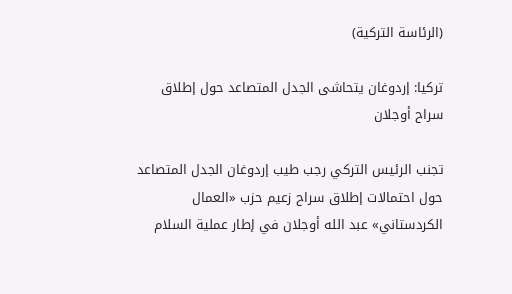(الرئاسة التركية)

تركيا: إردوغان يتحاشى الجدل المتصاعد حول إطلاق سراح أوجلان

تجنب الرئيس التركي رجب طيب إردوغان الجدل المتصاعد حول احتمالات إطلاق سراح زعيم حزب «العمال الكردستاني» عبد الله أوجلان في إطار عملية السلام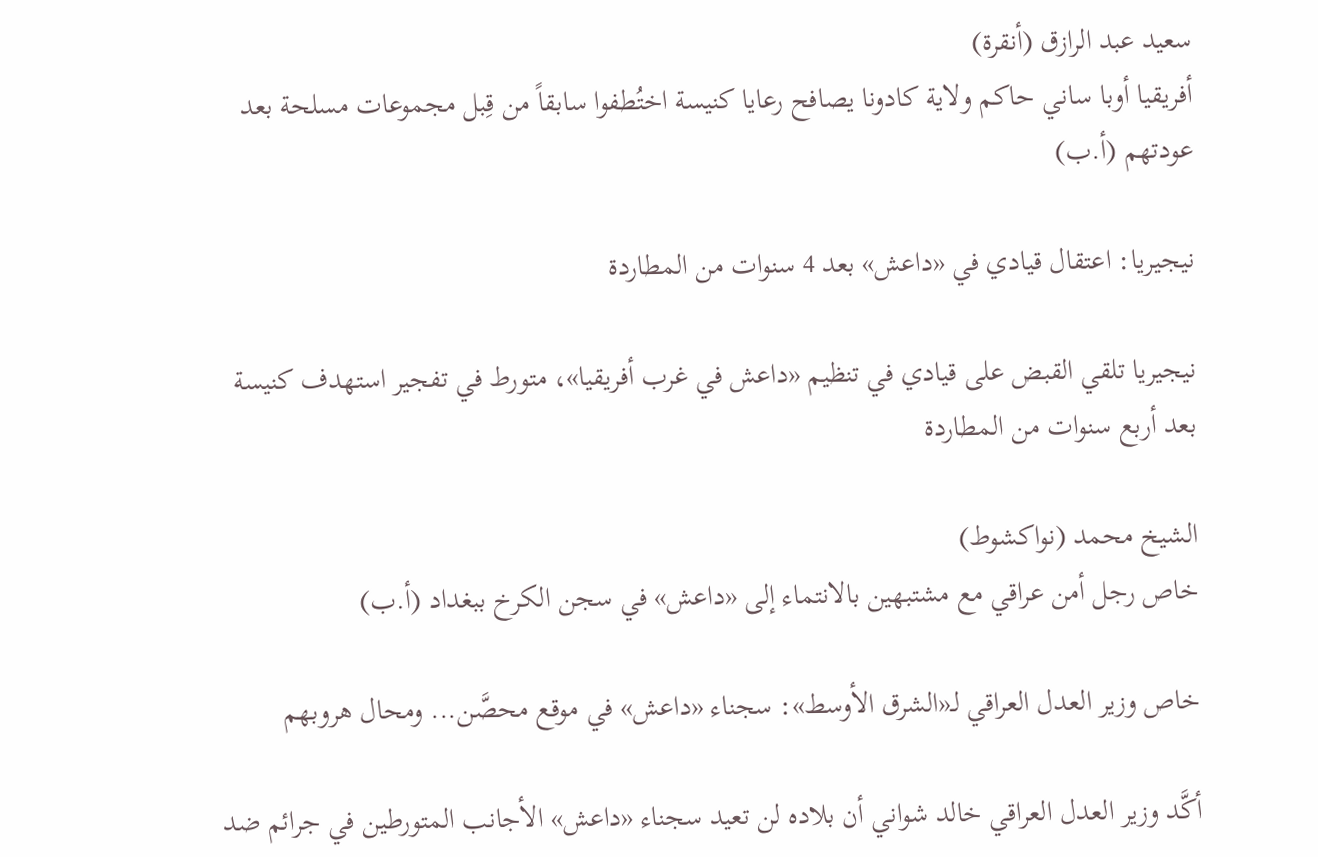سعيد عبد الرازق (أنقرة)
أفريقيا أوبا ساني حاكم ولاية كادونا يصافح رعايا كنيسة اختُطفوا سابقاً من قِبل مجموعات مسلحة بعد عودتهم (أ.ب)

نيجيريا: اعتقال قيادي في «داعش» بعد 4 سنوات من المطاردة

نيجيريا تلقي القبض على قيادي في تنظيم «داعش في غرب أفريقيا»، متورط في تفجير استهدف كنيسة بعد أربع سنوات من المطاردة

الشيخ محمد (نواكشوط)
خاص رجل أمن عراقي مع مشتبهين بالانتماء إلى «داعش» في سجن الكرخ ببغداد (أ.ب)

خاص وزير العدل العراقي لـ«الشرق الأوسط»: سجناء «داعش» في موقع محصَّن... ومحال هروبهم

أكَّد وزير العدل العراقي خالد شواني أن بلاده لن تعيد سجناء «داعش» الأجانب المتورطين في جرائم ضد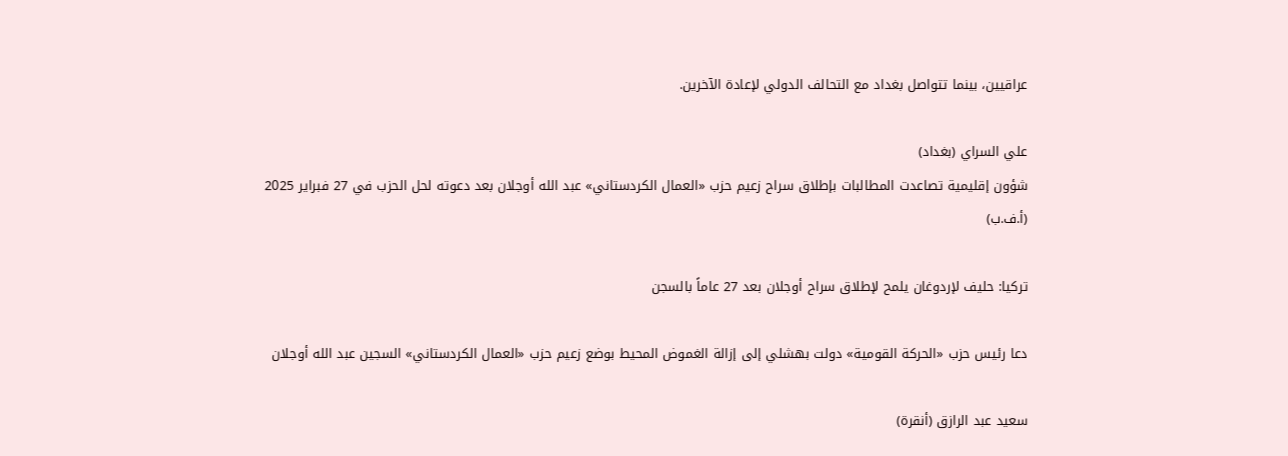عراقيين، بينما تتواصل بغداد مع التحالف الدولي لإعادة الآخرين.

علي السراي (بغداد)
شؤون إقليمية تصاعدت المطالبات بإطلاق سراح زعيم حزب «العمال الكردستاني» عبد الله أوجلان بعد دعوته لحل الحزب في 27 فبراير 2025 (أ.ف.ب)

تركيا: حليف لإردوغان يلمح لإطلاق سراح أوجلان بعد 27 عاماً بالسجن

دعا رئيس حزب «الحركة القومية» دولت بهشلي إلى إزالة الغموض المحيط بوضع زعيم حزب «العمال الكردستاني» السجين عبد الله أوجلان

سعيد عبد الرازق (أنقرة)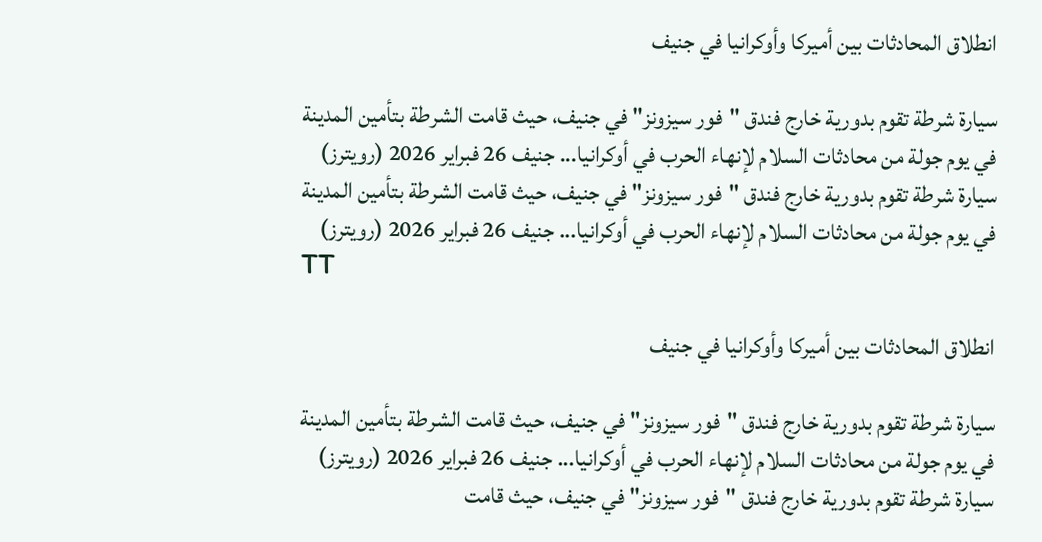انطلاق المحادثات بين أميركا وأوكرانيا في جنيف

سيارة شرطة تقوم بدورية خارج فندق "فور سيزونز" في جنيف، حيث قامت الشرطة بتأمين المدينة في يوم جولة من محادثات السلام لإنهاء الحرب في أوكرانيا... جنيف 26 فبراير 2026 (رويترز)
سيارة شرطة تقوم بدورية خارج فندق "فور سيزونز" في جنيف، حيث قامت الشرطة بتأمين المدينة في يوم جولة من محادثات السلام لإنهاء الحرب في أوكرانيا... جنيف 26 فبراير 2026 (رويترز)
TT

انطلاق المحادثات بين أميركا وأوكرانيا في جنيف

سيارة شرطة تقوم بدورية خارج فندق "فور سيزونز" في جنيف، حيث قامت الشرطة بتأمين المدينة في يوم جولة من محادثات السلام لإنهاء الحرب في أوكرانيا... جنيف 26 فبراير 2026 (رويترز)
سيارة شرطة تقوم بدورية خارج فندق "فور سيزونز" في جنيف، حيث قامت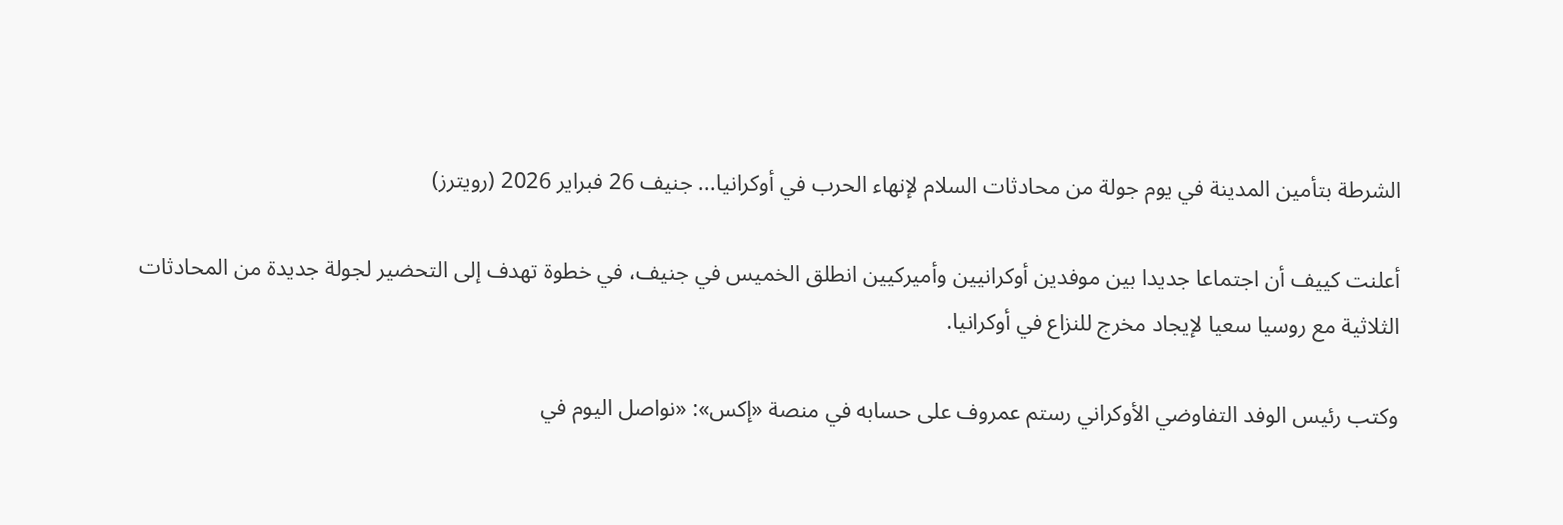الشرطة بتأمين المدينة في يوم جولة من محادثات السلام لإنهاء الحرب في أوكرانيا... جنيف 26 فبراير 2026 (رويترز)

أعلنت كييف أن اجتماعا جديدا بين موفدين أوكرانيين وأميركيين انطلق الخميس في جنيف، في خطوة تهدف إلى التحضير لجولة جديدة من المحادثات الثلاثية مع روسيا سعيا لإيجاد مخرج للنزاع في أوكرانيا.

وكتب رئيس الوفد التفاوضي الأوكراني رستم عمروف على حسابه في منصة «إكس»: «نواصل اليوم في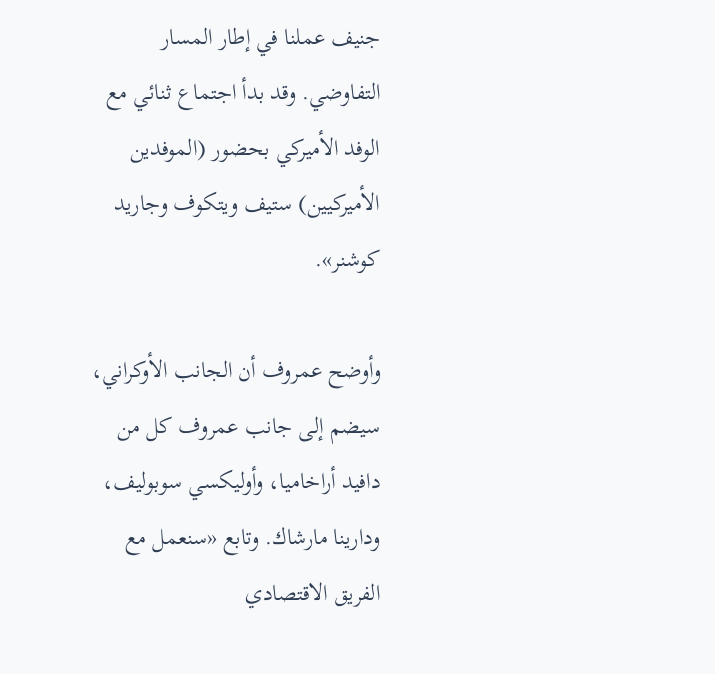جنيف عملنا في إطار المسار التفاوضي. وقد بدأ اجتماع ثنائي مع الوفد الأميركي بحضور (الموفدين الأميركيين) ستيف ويتكوف وجاريد كوشنر».

وأوضح عمروف أن الجانب الأوكراني، سيضم إلى جانب عمروف كل من دافيد أراخاميا، وأوليكسي سوبوليف، ودارينا مارشاك. وتابع «سنعمل مع الفريق الاقتصادي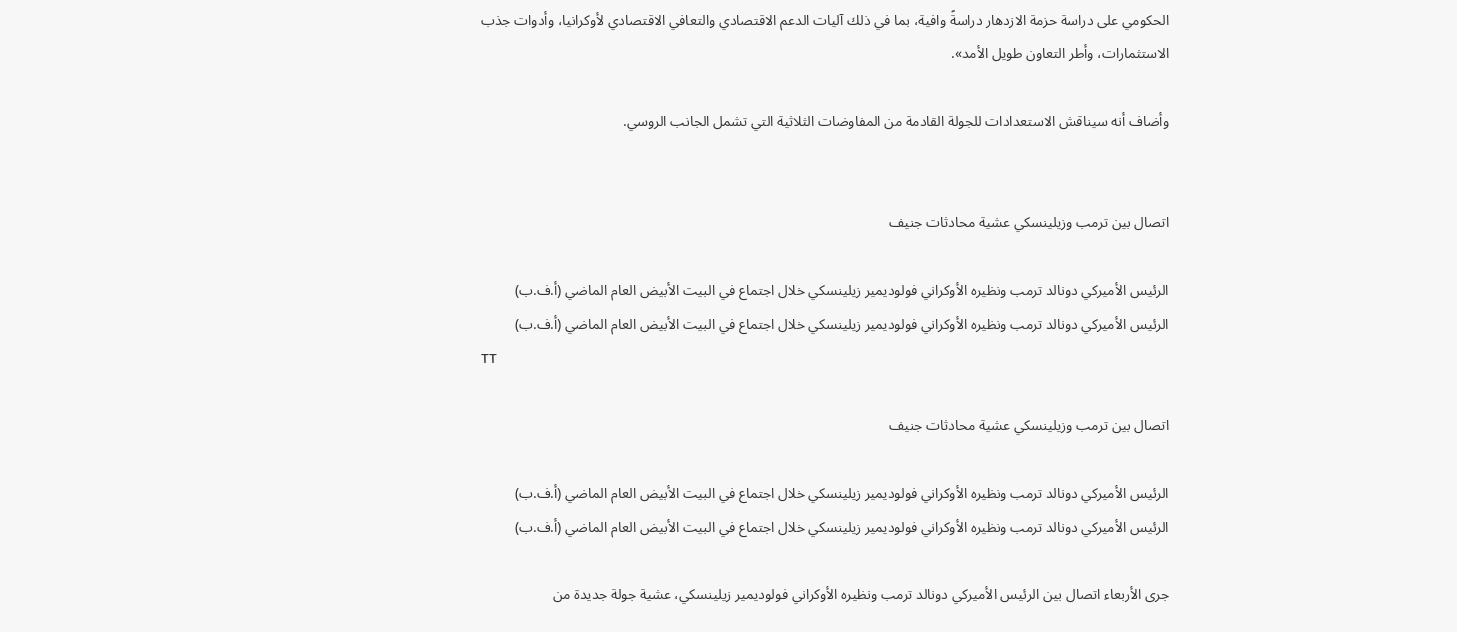الحكومي على دراسة حزمة الازدهار دراسةً وافية، بما في ذلك آليات الدعم الاقتصادي والتعافي الاقتصادي لأوكرانيا، وأدوات جذب الاستثمارات، وأطر التعاون طويل الأمد».

وأضاف أنه سيناقش الاستعدادات للجولة القادمة من المفاوضات الثلاثية التي تشمل الجانب الروسي.


اتصال بين ترمب وزيلينسكي عشية محادثات جنيف

الرئيس الأميركي دونالد ترمب ونظيره الأوكراني فولوديمير زيلينسكي خلال اجتماع في البيت الأبيض العام الماضي (أ.ف.ب)
الرئيس الأميركي دونالد ترمب ونظيره الأوكراني فولوديمير زيلينسكي خلال اجتماع في البيت الأبيض العام الماضي (أ.ف.ب)
TT

اتصال بين ترمب وزيلينسكي عشية محادثات جنيف

الرئيس الأميركي دونالد ترمب ونظيره الأوكراني فولوديمير زيلينسكي خلال اجتماع في البيت الأبيض العام الماضي (أ.ف.ب)
الرئيس الأميركي دونالد ترمب ونظيره الأوكراني فولوديمير زيلينسكي خلال اجتماع في البيت الأبيض العام الماضي (أ.ف.ب)

جرى الأربعاء اتصال بين الرئيس الأميركي دونالد ترمب ونظيره الأوكراني فولوديمير زيلينسكي، عشية جولة جديدة من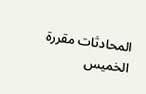المحادثات مقررة الخميس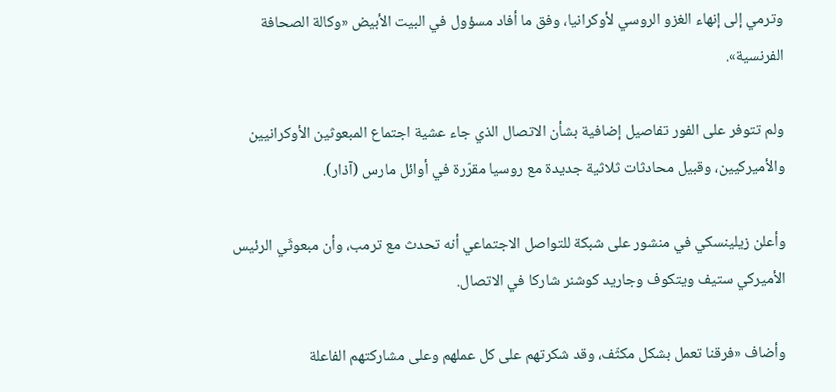وترمي إلى إنهاء الغزو الروسي لأوكرانيا، وفق ما أفاد مسؤول في البيت الأبيض «وكالة الصحافة الفرنسية».

ولم تتوفر على الفور تفاصيل إضافية بشأن الاتصال الذي جاء عشية اجتماع المبعوثين الأوكرانيين والأميركيين، وقبيل محادثات ثلاثية جديدة مع روسيا مقرّرة في أوائل مارس (آذار).

وأعلن زيلينسكي في منشور على شبكة للتواصل الاجتماعي أنه تحدث مع ترمب، وأن مبعوثَي الرئيس الأميركي ستيف ويتكوف وجاريد كوشنر شاركا في الاتصال.

وأضاف «فرقنا تعمل بشكل مكثّف، وقد شكرتهم على كل عملهم وعلى مشاركتهم الفاعلة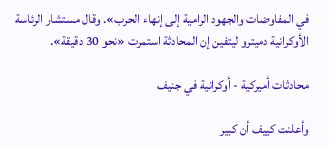في المفاوضات والجهود الرامية إلى إنهاء الحرب». وقال مستشار الرئاسة الأوكرانية دميترو ليتفين إن المحادثة استمرت «نحو 30 دقيقة».

محادثات أميركية - أوكرانية في جنيف

وأعلنت كييف أن كبير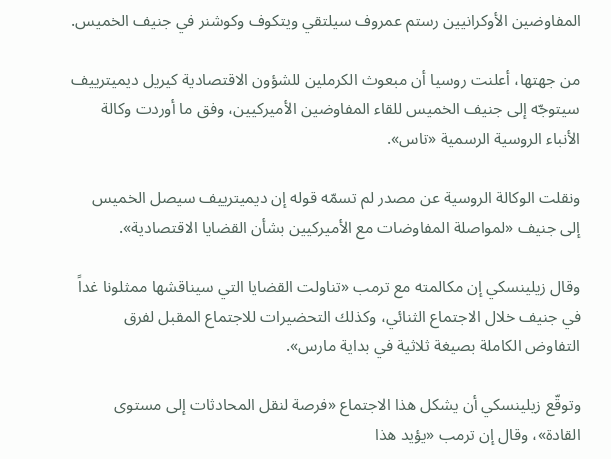المفاوضين الأوكرانيين رستم عمروف سيلتقي ويتكوف وكوشنر في جنيف الخميس.

من جهتها، أعلنت روسيا أن مبعوث الكرملين للشؤون الاقتصادية كيريل ديميترييف سيتوجّه إلى جنيف الخميس للقاء المفاوضين الأميركيين، وفق ما أوردت وكالة الأنباء الروسية الرسمية «تاس».

ونقلت الوكالة الروسية عن مصدر لم تسمّه قوله إن ديميترييف سيصل الخميس إلى جنيف «لمواصلة المفاوضات مع الأميركيين بشأن القضايا الاقتصادية».

وقال زيلينسكي إن مكالمته مع ترمب «تناولت القضايا التي سيناقشها ممثلونا غداً في جنيف خلال الاجتماع الثنائي، وكذلك التحضيرات للاجتماع المقبل لفرق التفاوض الكاملة بصيغة ثلاثية في بداية مارس».

وتوقّع زيلينسكي أن يشكل هذا الاجتماع «فرصة لنقل المحادثات إلى مستوى القادة»، وقال إن ترمب «يؤيد هذا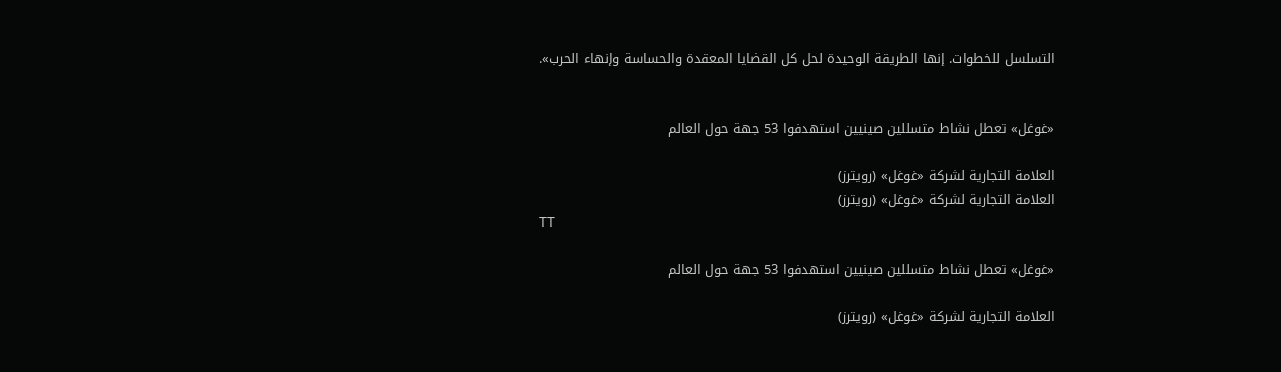التسلسل للخطوات. إنها الطريقة الوحيدة لحل كل القضايا المعقدة والحساسة وإنهاء الحرب».


«غوغل» تعطل نشاط متسللين صينيين استهدفوا 53 جهة حول العالم

العلامة التجارية لشركة «غوغل» (رويترز)
العلامة التجارية لشركة «غوغل» (رويترز)
TT

«غوغل» تعطل نشاط متسللين صينيين استهدفوا 53 جهة حول العالم

العلامة التجارية لشركة «غوغل» (رويترز)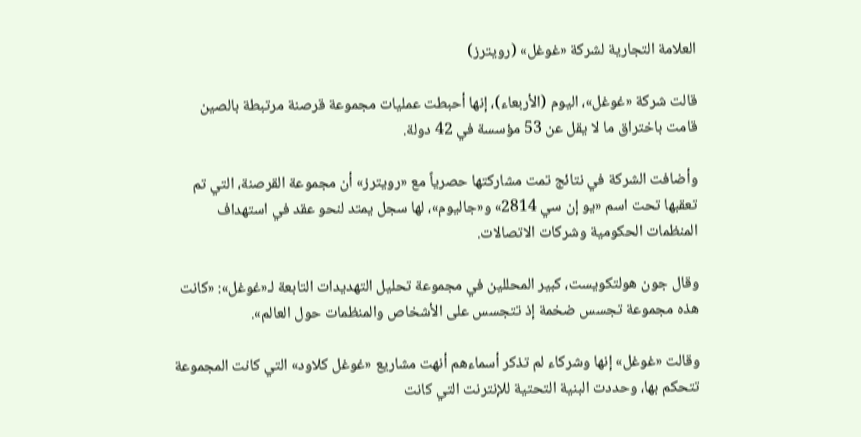العلامة التجارية لشركة «غوغل» (رويترز)

قالت شركة «غوغل»، ‌اليوم (الأربعاء)، إنها أحبطت عمليات مجموعة قرصنة مرتبطة بالصين قامت باختراق ما لا يقل عن 53 مؤسسة في 42 دولة.

وأضافت الشركة في نتائج تمت مشاركتها حصرياً مع «رويترز» أن مجموعة القرصنة، التي تم تعقبها تحت اسم «يو إن سي 2814» و«جاليوم»، لها سجل يمتد لنحو عقد في استهداف المنظمات الحكومية وشركات الاتصالات.

وقال جون هولتكويست، كبير المحللين في مجموعة تحليل التهديدات التابعة لـ«غوغل»: «كانت هذه مجموعة تجسس ضخمة إذ تتجسس على ‌الأشخاص والمنظمات حول ‌العالم».

وقالت «غوغل» إنها وشركاء لم ‌تذكر أسماءهم أنهت مشاريع «غوغل كلاود» التي كانت المجموعة تتحكم بها، وحددت البنية التحتية للإنترنت التي كانت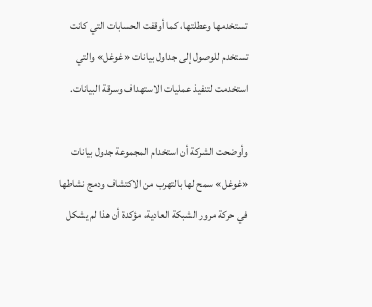تستخدمها وعطلتها، كما أوقفت الحسابات التي كانت تستخدم للوصول إلى جداول بيانات «غوغل» والتي استخدمت لتنفيذ عمليات الاستهداف وسرقة البيانات.

وأوضحت الشركة أن استخدام المجموعة جدول بيانات «غوغل» سمح لها بالتهرب من الاكتشاف ودمج نشاطها في ‌حركة مرور الشبكة العادية، مؤكدة ‌أن هذا لم يشكل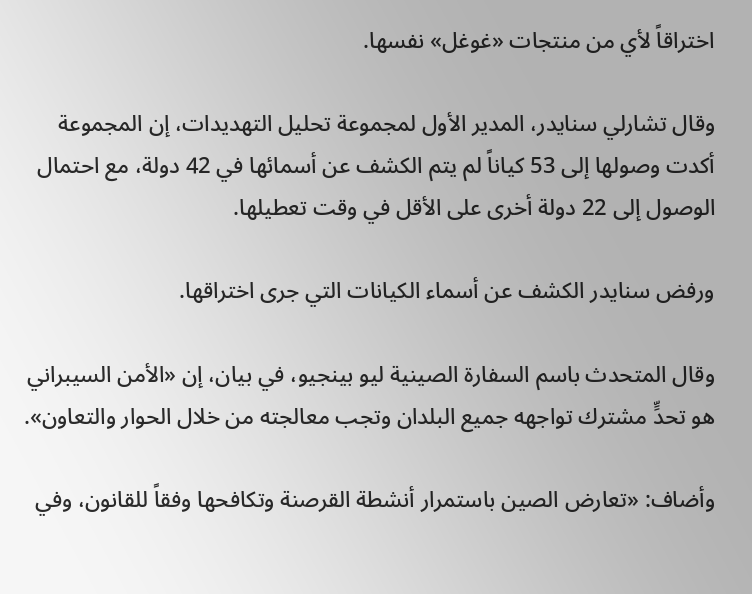اختراقاً لأي من منتجات ‌«غوغل» نفسها.

وقال تشارلي سنايدر، المدير الأول لمجموعة ‌تحليل التهديدات، إن المجموعة أكدت وصولها إلى 53 كياناً لم يتم الكشف عن أسمائها في 42 دولة، مع احتمال الوصول إلى 22 دولة أخرى على الأقل في ‌وقت تعطيلها.

ورفض سنايدر الكشف عن أسماء الكيانات التي جرى اختراقها.

وقال المتحدث باسم السفارة الصينية ليو بينجيو، في بيان، إن «الأمن السيبراني هو تحدٍّ مشترك تواجهه جميع البلدان وتجب معالجته من خلال الحوار والتعاون».

وأضاف: «تعارض الصين باستمرار أنشطة القرصنة وتكافحها وفقاً للقانون، وفي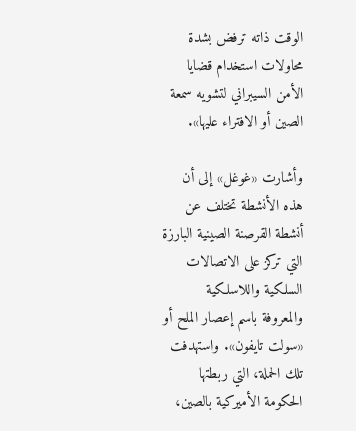الوقت ذاته ترفض بشدة محاولات استخدام قضايا الأمن السيبراني لتشويه سمعة الصين أو الافتراء عليها».

وأشارت «غوغل» إلى أن هذه الأنشطة تختلف عن أنشطة القرصنة الصينية البارزة التي تركز على الاتصالات السلكية واللاسلكية والمعروفة باسم إعصار الملح أو «سولت تايفون». واستهدفت تلك الحملة، التي ربطتها الحكومة الأميركية بالصين،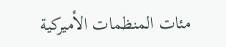مئات المنظمات الأميركية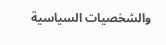والشخصيات السياسية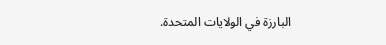البارزة في الولايات المتحدة.